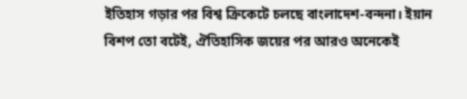ইতিহাস গড়ার পর বিশ্ব ক্রিকেটে চলছে বাংলাদেশ-বন্দনা। ইয়ান বিশপ তো বটেই, ঐতিহাসিক জয়ের পর আরও অনেকেই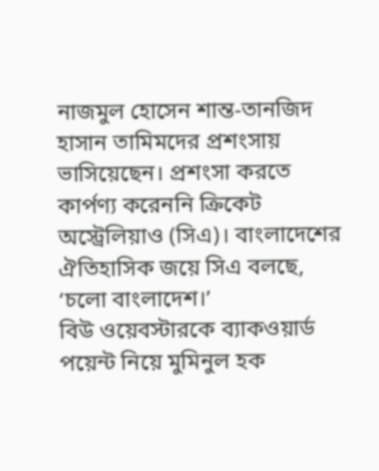নাজমুল হোসেন শান্ত-তানজিদ হাসান তামিমদের প্রশংসায় ভাসিয়েছেন। প্রশংসা করতে কার্পণ্য করেননি ক্রিকেট অস্ট্রেলিয়াও (সিএ)। বাংলাদেশের ঐতিহাসিক জয়ে সিএ বলছে, ‘চলো বাংলাদেশ।’
বিউ ওয়েবস্টারকে ব্যাকওয়ার্ড পয়েন্ট নিয়ে মুমিনুল হক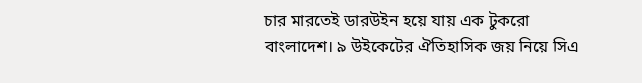চার মারতেই ডারউইন হয়ে যায় এক টুকরো বাংলাদেশ। ৯ উইকেটের ঐতিহাসিক জয় নিয়ে সিএ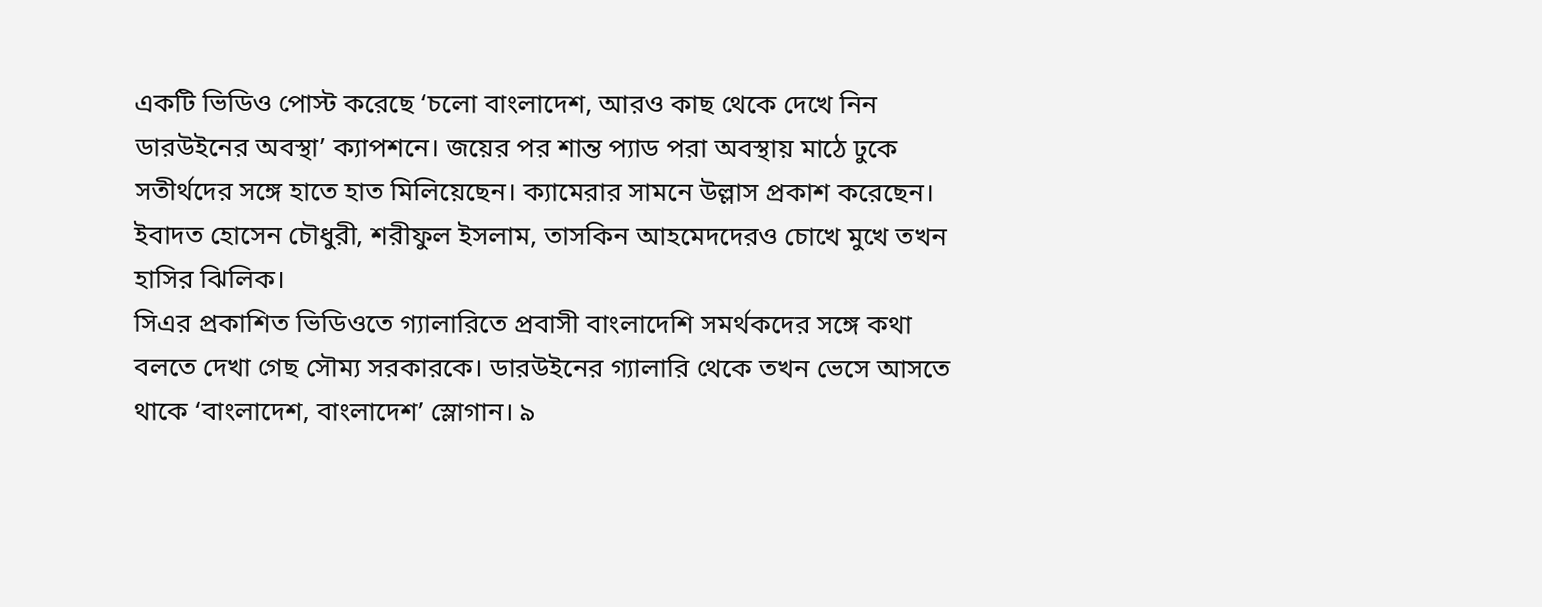একটি ভিডিও পোস্ট করেছে ‘চলো বাংলাদেশ, আরও কাছ থেকে দেখে নিন ডারউইনের অবস্থা’ ক্যাপশনে। জয়ের পর শান্ত প্যাড পরা অবস্থায় মাঠে ঢুকে সতীর্থদের সঙ্গে হাতে হাত মিলিয়েছেন। ক্যামেরার সামনে উল্লাস প্রকাশ করেছেন। ইবাদত হোসেন চৌধুরী, শরীফুল ইসলাম, তাসকিন আহমেদদেরও চোখে মুখে তখন হাসির ঝিলিক।
সিএর প্রকাশিত ভিডিওতে গ্যালারিতে প্রবাসী বাংলাদেশি সমর্থকদের সঙ্গে কথা বলতে দেখা গেছ সৌম্য সরকারকে। ডারউইনের গ্যালারি থেকে তখন ভেসে আসতে থাকে ‘বাংলাদেশ, বাংলাদেশ’ স্লোগান। ৯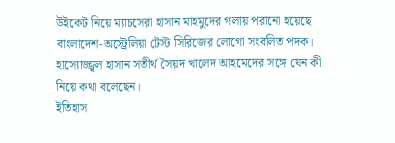উইকেট নিয়ে ম্যাচসেরা হাসান মাহমুদের গলায় পরানো হয়েছে বাংলাদেশ-অস্ট্রেলিয়া টেস্ট সিরিজের লোগো সংবলিত পদক। হাস্যোজ্জ্বল হাসান সতীর্থ সৈয়দ খালেদ আহমেদের সঙ্গে যেন কী নিয়ে কথা বলেছেন।
ইতিহাস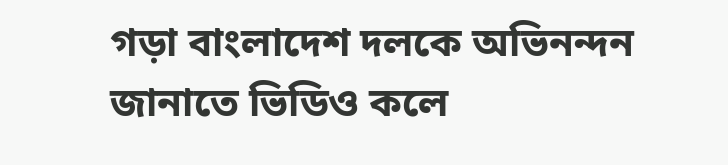গড়া বাংলাদেশ দলকে অভিনন্দন জানাতে ভিডিও কলে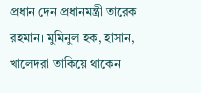প্রধান দেন প্রধানমন্ত্রী তারেক রহমান। মুমিনুল হক, হাসান, খালেদরা তাকিয়ে থাকেন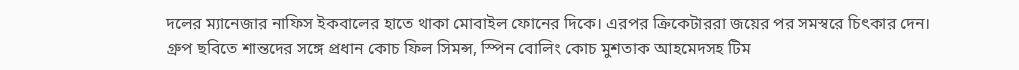দলের ম্যানেজার নাফিস ইকবালের হাতে থাকা মোবাইল ফোনের দিকে। এরপর ক্রিকেটাররা জয়ের পর সমস্বরে চিৎকার দেন। গ্রুপ ছবিতে শান্তদের সঙ্গে প্রধান কোচ ফিল সিমন্স, স্পিন বোলিং কোচ মুশতাক আহমেদসহ টিম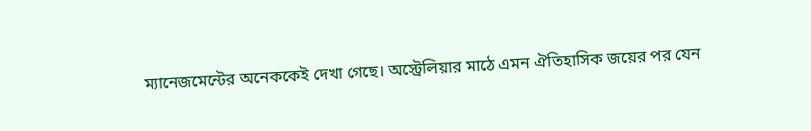ম্যানেজমেন্টের অনেককেই দেখা গেছে। অস্ট্রেলিয়ার মাঠে এমন ঐতিহাসিক জয়ের পর যেন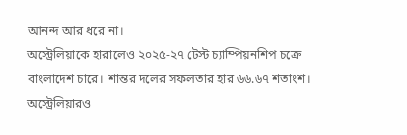আনন্দ আর ধরে না।
অস্ট্রেলিয়াকে হারালেও ২০২৫-২৭ টেস্ট চ্যাম্পিয়নশিপ চক্রে বাংলাদেশ চারে। শান্তর দলের সফলতার হার ৬৬.৬৭ শতাংশ। অস্ট্রেলিয়ারও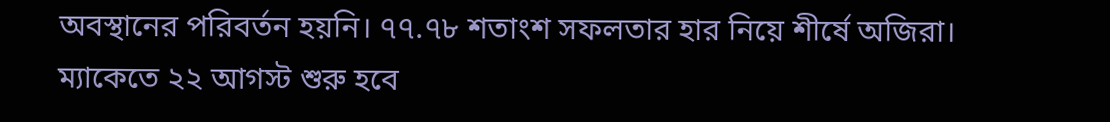অবস্থানের পরিবর্তন হয়নি। ৭৭.৭৮ শতাংশ সফলতার হার নিয়ে শীর্ষে অজিরা। ম্যাকেতে ২২ আগস্ট শুরু হবে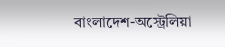বাংলাদেশ-অস্ট্রেলিয়া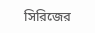সিরিজের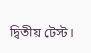দ্বিতীয় টেস্ট।